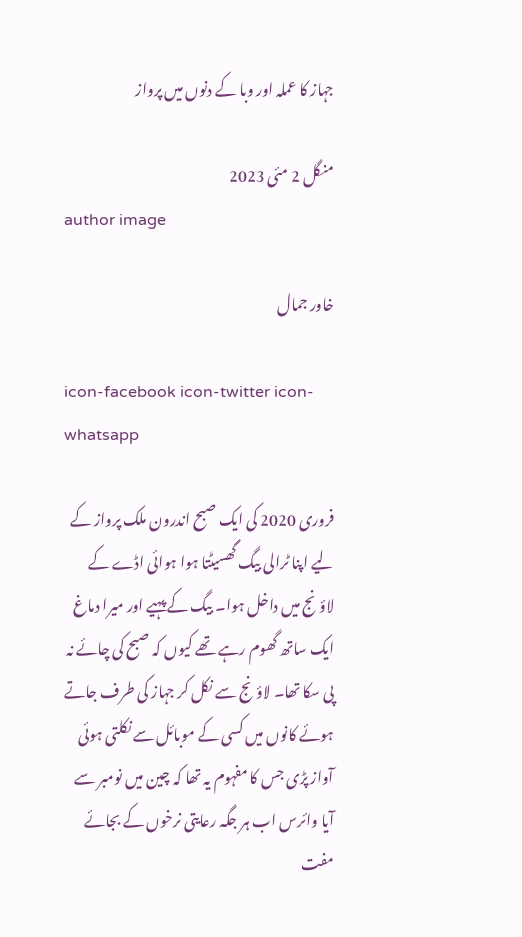جہاز کا عملہ اور وبا کے دنوں میں پرواز

منگل 2 مئی 2023
author image

خاور جمال

icon-facebook icon-twitter icon-whatsapp

فروری 2020 کی ایک صبح اندرون ملک پرواز کے لیے اپنا ٹرالی بیگ گھسیٹتا ہوا ہوائی اڈے کے لاؤنج میں داخل ہوا۔ بیگ کے پہیے اور میرا دماغ ایک ساتھ گھوم رہے تھے کیوں کہ صبح کی چائے نہ پی سکا تھا۔ لاؤنج سے نکل کر جہاز کی طرف جاتے ہوئے کانوں میں کسی کے موبائل سے نکلتی ہوئی آواز پڑی جس کا مفہوم یہ تھا کہ چین میں نومبر سے آیا وائرس اب ہر جگہ رعایتی نرخوں کے بجائے مفت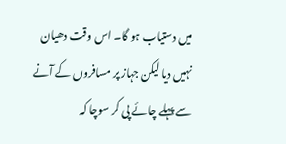میں دستیاب ہو گا۔ اس وقت دھیان نہیں دیا لیکن جہاز پر مسافروں کے آنے سے پہلے چائے پی کر سوچا کہ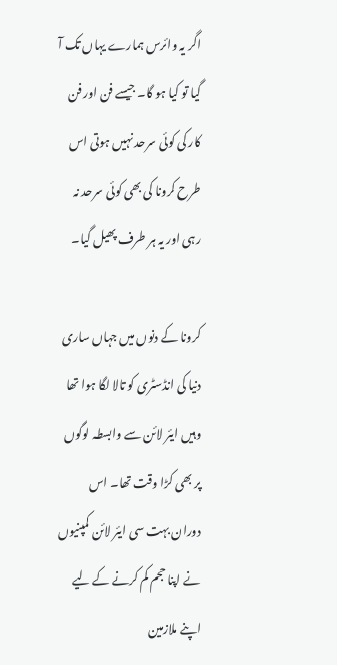اگر یہ وائرس ہمارے یہاں تک آ گیا تو کیا ہو گا۔ جیسے فن اور فن کار کی کوئی سرحد نہیں ہوتی اس طرح کرونا کی بھی کوئی سرحد نہ رہی اور یہ ہر طرف پھیل گیا۔

کرونا کے دنوں میں جہاں ساری دنیا کی انڈسٹری کو تالا لگا ہوا تھا وہیں ایئر لائن سے وابسطہ لوگوں پر بھی کڑا وقت تھا۔ اس دوران بہت سی ایئر لائن کمپنیوں نے اپنا حجم کم کرنے کے لیے اپنے ملازمین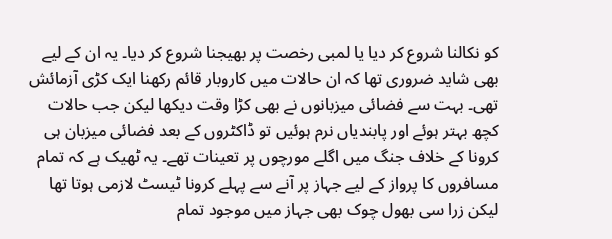کو نکالنا شروع کر دیا یا لمبی رخصت پر بھیجنا شروع کر دیا۔ یہ ان کے لیے بھی شاید ضروری تھا کہ ان حالات میں کاروبار قائم رکھنا ایک کڑی آزمائش تھی۔ بہت سے فضائی میزبانوں نے بھی کڑا وقت دیکھا لیکن جب حالات کچھ بہتر ہوئے اور پابندیاں نرم ہوئیں تو ڈاکٹروں کے بعد فضائی میزبان ہی کرونا کے خلاف جنگ میں اگلے مورچوں پر تعینات تھے۔ یہ ٹھیک ہے کہ تمام مسافروں کا پرواز کے لیے جہاز پر آنے سے پہلے کرونا ٹیسٹ لازمی ہوتا تھا لیکن زرا سی بھول چوک بھی جہاز میں موجود تمام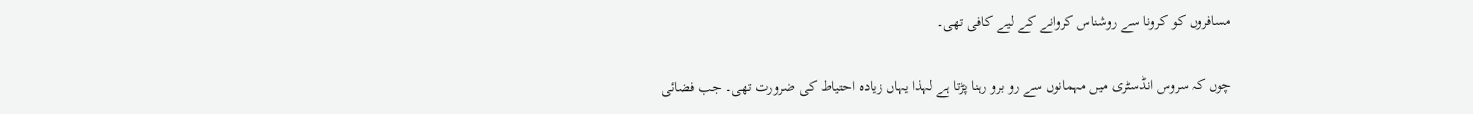مسافروں کو کرونا سے روشناس کروانے کے لیے کافی تھی۔

چوں کہ سروس انڈسٹری میں مہمانوں سے رو برو رہنا پڑتا ہے لہذا یہاں زیادہ احتیاط کی ضرورت تھی۔ جب فضائی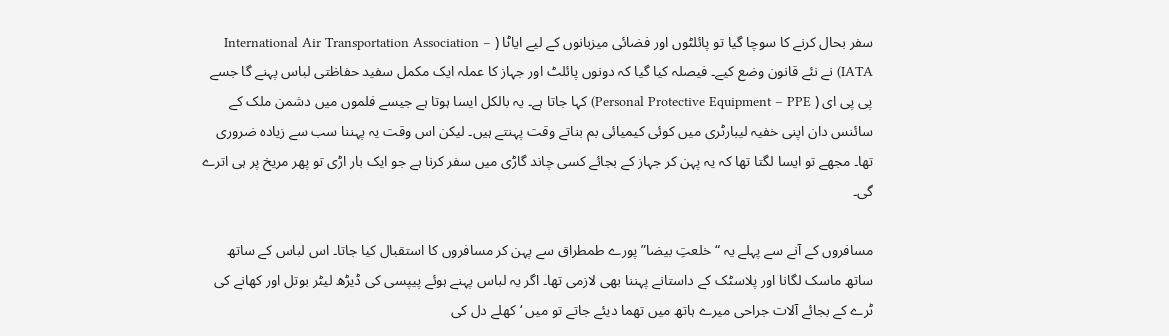سفر بحال کرنے کا سوچا گیا تو پائلٹوں اور فضائی میزبانوں کے لیے ایاٹا ( International Air Transportation Association – IATA) نے نئے قانون وضع کیے۔ فیصلہ کیا گیا کہ دونوں پائلٹ اور جہاز کا عملہ ایک مکمل سفید حفاظتی لباس پہنے گا جسے پی پی ای ( Personal Protective Equipment – PPE) کہا جاتا ہے۔ یہ بالکل ایسا ہوتا ہے جیسے فلموں میں دشمن ملک کے سائنس دان اپنی خفیہ لیبارٹری میں کوئی کیمیائی بم بناتے وقت پہنتے ہیں۔ لیکن اس وقت یہ پہننا سب سے زیادہ ضروری تھا۔ مجھے تو ایسا لگتا تھا کہ یہ پہن کر جہاز کے بجائے کسی چاند گاڑی میں سفر کرنا ہے جو ایک بار اڑی تو پھر مریخ پر ہی اترے گی۔

مسافروں کے آنے سے پہلے یہ “خلعتِ بیضا” پورے طمطراق سے پہن کر مسافروں کا استقبال کیا جاتا۔ اس لباس کے ساتھ ساتھ ماسک لگانا اور پلاسٹک کے داستانے پہننا بھی لازمی تھا۔ اگر یہ لباس پہنے ہوئے پیپسی کی ڈیڑھ لیٹر بوتل اور کھانے کی ٹرے کے بجائے آلات جراحی میرے ہاتھ میں تھما دیئے جاتے تو میں ‘کھلے دل کی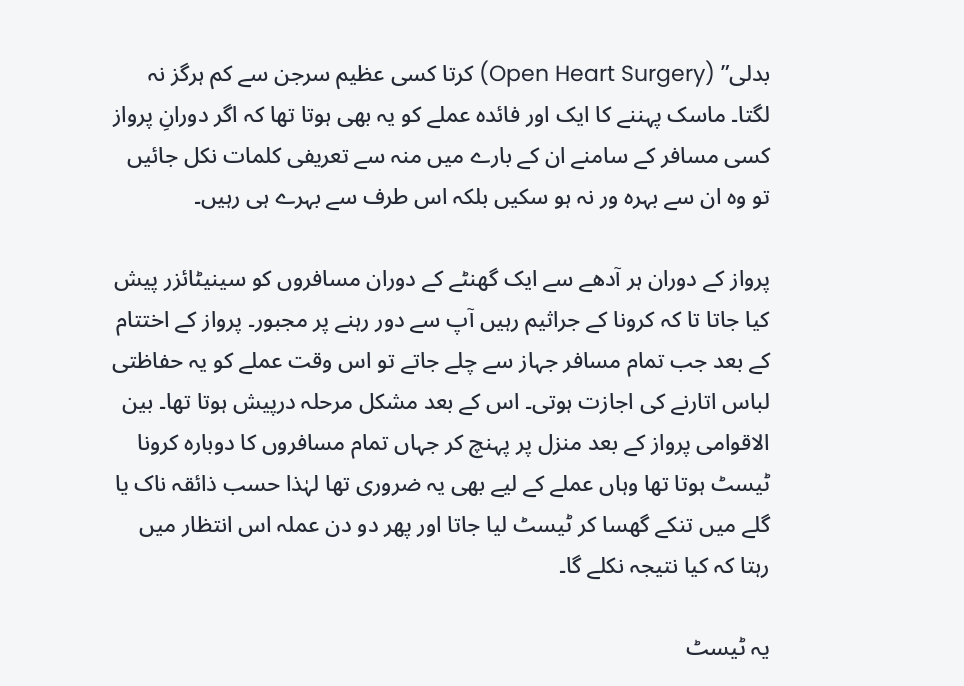بدلی” (Open Heart Surgery) کرتا کسی عظیم سرجن سے کم ہرگز نہ لگتا۔ ماسک پہننے کا ایک اور فائدہ عملے کو یہ بھی ہوتا تھا کہ اگر دورانِ پرواز کسی مسافر کے سامنے ان کے بارے میں منہ سے تعریفی کلمات نکل جائیں تو وہ ان سے بہرہ ور نہ ہو سکیں بلکہ اس طرف سے بہرے ہی رہیں۔

پرواز کے دوران ہر آدھے سے ایک گھنٹے کے دوران مسافروں کو سینیٹائزر پیش کیا جاتا تا کہ کرونا کے جراثیم رہیں آپ سے دور رہنے پر مجبور۔ پرواز کے اختتام کے بعد جب تمام مسافر جہاز سے چلے جاتے تو اس وقت عملے کو یہ حفاظتی لباس اتارنے کی اجازت ہوتی۔ اس کے بعد مشکل مرحلہ درپیش ہوتا تھا۔ بین الاقوامی پرواز کے بعد منزل پر پہنچ کر جہاں تمام مسافروں کا دوبارہ کرونا ٹیسٹ ہوتا تھا وہاں عملے کے لیے بھی یہ ضروری تھا لہٰذا حسب ذائقہ ناک یا گلے میں تنکے گھسا کر ٹیسٹ لیا جاتا اور پھر دو دن عملہ اس انتظار میں رہتا کہ کیا نتیجہ نکلے گا۔

یہ ٹیسٹ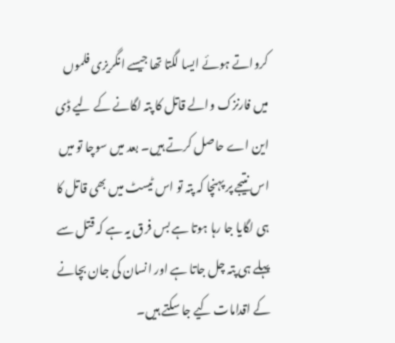کرواتے ہوئے ایسا لگتا تھا جیسے انگریزی فلموں میں فارنزک والے قاتل کا پتہ لگانے کے لیے ڈی این اے حاصل کرتے ہیں۔ بعد میں سوچا تو میں اس نتیجے پر پہنچا کہ پتہ تو اس ٹیسٹ میں بھی قاتل کا ہی لگایا جا رہا ہوتا ہے بس فرق یہ ہے کہ قتل سے پہلے ہی پتہ چل جاتا ہے اور انسان کی جان بچانے کے اقدامات کیے جا سکتے ہیں۔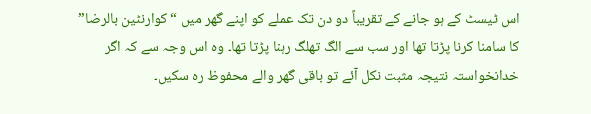اس ٹیسٹ کے ہو جانے کے تقریباً دو دن تک عملے کو اپنے گھر میں “کوارنٹین بالرضا” کا سامنا کرنا پڑتا تھا اور سب سے الگ تھلگ رہنا پڑتا تھا۔ وہ اس وجہ سے کہ اگر خدانخواستہ نتیجہ مثبت نکل آئے تو باقی گھر والے محفوظ رہ سکیں۔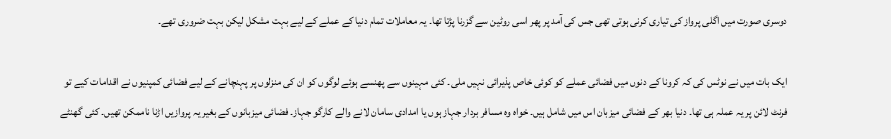دوسری صورت میں اگلی پرواز کی تیاری کرنی ہوتی تھی جس کی آمد پر پھر اسی روٹین سے گزرنا پڑتا تھا۔ یہ معاملات تمام دنیا کے عملے کے لیے بہت مشکل لیکن بہت ضروری تھے۔

ایک بات میں نے نوٹس کی کہ کرونا کے دنوں میں فضائی عملے کو کوئی خاص پذیرائی نہیں ملی۔ کئی مہینوں سے پھنسے ہوئے لوگوں کو ان کی منزلوں پر پہنچانے کے لیے فضائی کمپنیوں نے اقدامات کیے تو فرنٹ لائن پر یہ عملہ ہی تھا۔ دنیا بھر کے فضائی میزبان اس میں شامل ہیں۔ خواہ وہ مسافر بردار جہاز ہوں یا امدادی سامان لانے والے کارگو جہاز۔ فضائی میزبانوں کے بغیر یہ پروازیں اڑنا ناممکن تھیں۔ کئی گھنٹے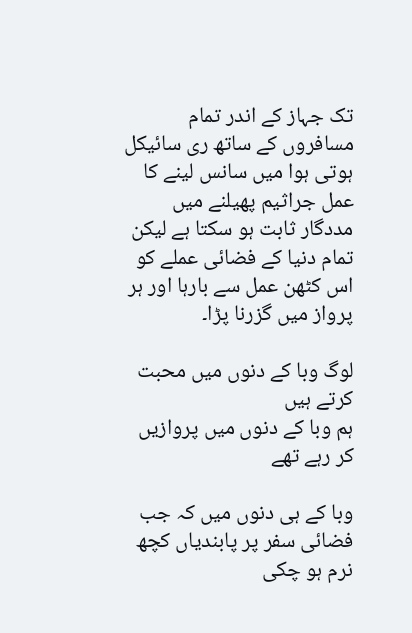تک جہاز کے اندر تمام مسافروں کے ساتھ ری سائیکل ہوتی ہوا میں سانس لینے کا عمل جراثیم پھیلنے میں مددگار ثابت ہو سکتا ہے لیکن تمام دنیا کے فضائی عملے کو اس کٹھن عمل سے بارہا اور ہر پرواز میں گزرنا پڑا۔

لوگ وبا کے دنوں میں محبت کرتے ہیں
ہم وبا کے دنوں میں پروازیں کر رہے تھے

وبا کے ہی دنوں میں کہ جب فضائی سفر پر پابندیاں کچھ نرم ہو چکی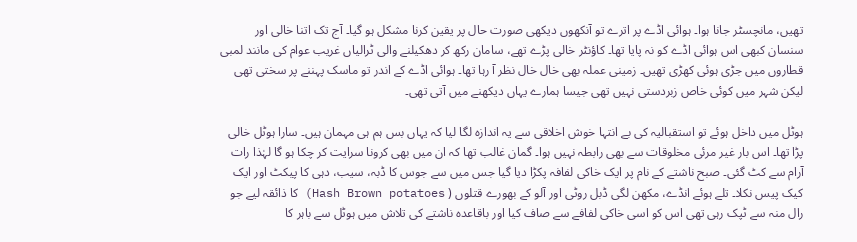تھیں، مانچسٹر جانا ہوا۔ ہوائی اڈے پر اترے تو آنکھوں دیکھی صورت حال پر یقین کرنا مشکل ہو گیا۔ آج تک اتنا خالی اور سنسان کبھی اس ہوائی اڈے کو نہ پایا تھا۔ کاؤنٹر خالی پڑے تھے، سامان رکھ کر دھکیلنے والی ٹرالیاں غریب عوام کی مانند لمبی قطاروں میں جڑی ہوئی کھڑی تھیں۔ زمینی عملہ بھی خال خال نظر آ رہا تھا۔ ہوائی اڈے کے اندر تو ماسک پہننے پر سختی تھی لیکن شہر میں کوئی خاص زبردستی نہیں تھی جیسا ہمارے یہاں دیکھنے میں آتی تھی۔

ہوٹل میں داخل ہوئے تو استقبالیہ کی بے انتہا خوش اخلاقی سے یہ اندازہ لگا لیا کہ یہاں بس ہم ہی مہمان ہیں۔ سارا ہوٹل خالی پڑا تھا۔ اس بار غیر مرئی مخلوقات سے بھی رابطہ نہیں ہوا۔ گمان غالب تھا کہ ان میں بھی کرونا سرایت کر چکا ہو گا لہٰذا رات آرام سے کٹ گئی۔ صبح ناشتے کے نام پر ایک خاکی لفافہ پکڑا دیا گیا جس میں سے جوس کا ڈبہ، سیب، دہی کا پیکٹ اور ایک کیک پیس نکلا۔ تلے ہوئے انڈے، مکھن لگی ڈبل روٹی اور آلو کے بھورے قتلوں ( Hash Brown potatoes) کا ذائقہ لیے جو رال منہ سے ٹپک رہی تھی اس کو اسی خاکی لفافے سے صاف کیا اور باقاعدہ ناشتے کی تلاش میں ہوٹل سے باہر کا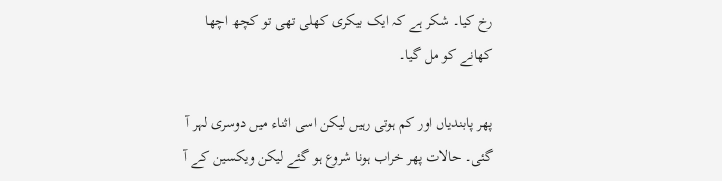رخ کیا۔ شکر ہے کہ ایک بیکری کھلی تھی تو کچھ اچھا کھانے کو مل گیا۔

پھر پابندیاں اور کم ہوتی رہیں لیکن اسی اثناء میں دوسری لہر آ گئی۔ حالات پھر خراب ہونا شروع ہو گئے لیکن ویکسین کے آ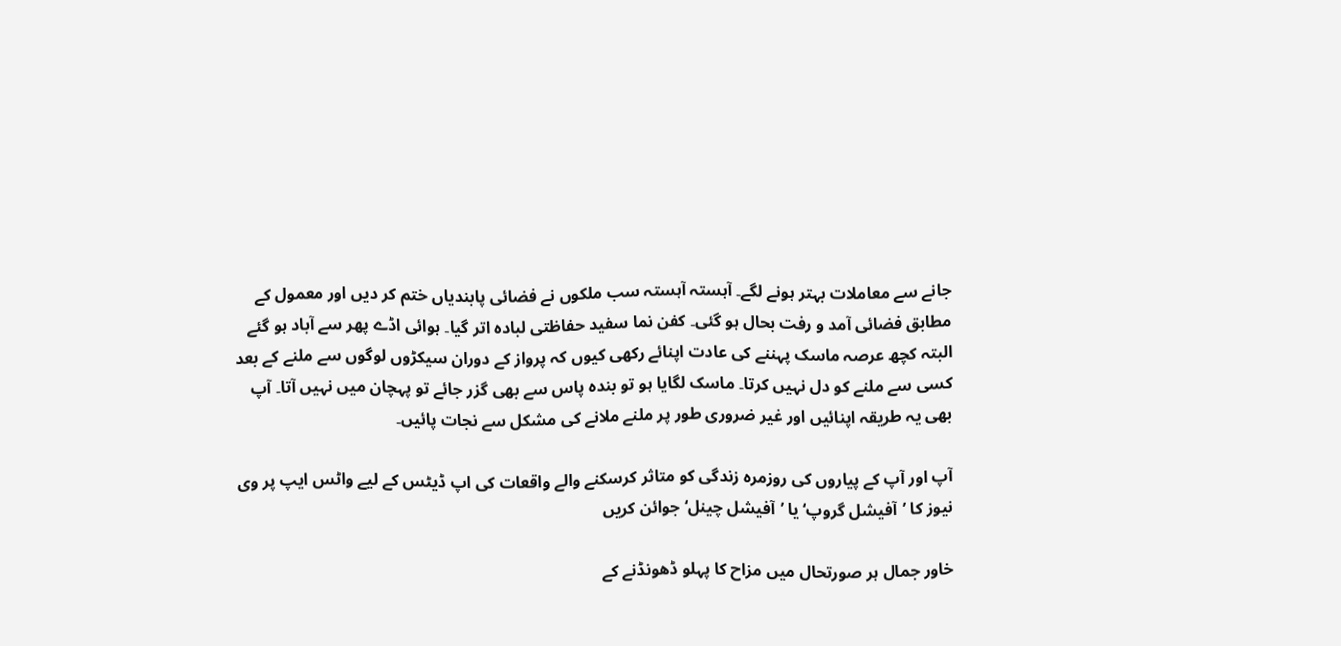جانے سے معاملات بہتر ہونے لگے۔ آہستہ آہستہ سب ملکوں نے فضائی پابندیاں ختم کر دیں اور معمول کے مطابق فضائی آمد و رفت بحال ہو گئی۔ کفن نما سفید حفاظتی لبادہ اتر گیا۔ ہوائی اڈے پھر سے آباد ہو گئے البتہ کچھ عرصہ ماسک پہننے کی عادت اپنائے رکھی کیوں کہ پرواز کے دوران سیکڑوں لوگوں سے ملنے کے بعد کسی سے ملنے کو دل نہیں کرتا۔ ماسک لگایا ہو تو بندہ پاس سے بھی گزر جائے تو پہچان میں نہیں آتا۔ آپ بھی یہ طریقہ اپنائیں اور غیر ضروری طور پر ملنے ملانے کی مشکل سے نجات پائیں۔

آپ اور آپ کے پیاروں کی روزمرہ زندگی کو متاثر کرسکنے والے واقعات کی اپ ڈیٹس کے لیے واٹس ایپ پر وی نیوز کا ’آفیشل گروپ‘ یا ’آفیشل چینل‘ جوائن کریں

خاور جمال ہر صورتحال میں مزاح کا پہلو ڈھونڈنے کے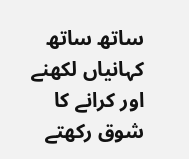ساتھ ساتھ کہانیاں لکھنے اور کرانے کا شوق رکھتے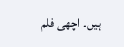ہیں۔ اچھی فلم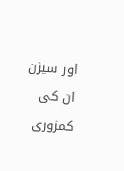اور سیزن ان کی کمزوری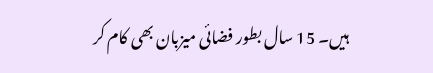ہیں۔ 15 سال بطور فضائی میزبان بھی کام کر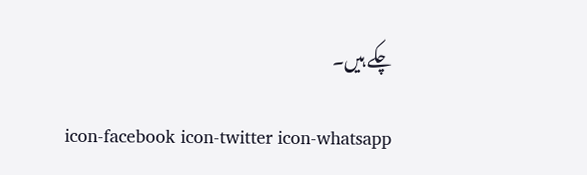چکے ہیں۔

icon-facebook icon-twitter icon-whatsapp